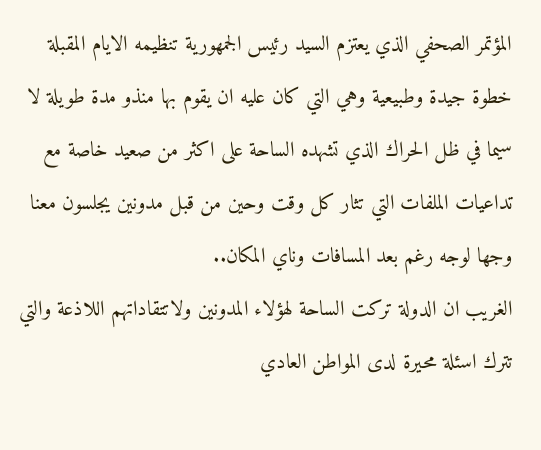المؤتمر الصحفي الذي يعتزم السيد رئيس الجمهورية تنظيمه الايام المقبلة خطوة جيدة وطبيعية وهي التي كان عليه ان يقوم بها منذو مدة طويلة لا سيما في ظل الحراك الذي تشهده الساحة على اكثر من صعيد خاصة مع تداعيات الملفات التي تثار كل وقت وحين من قبل مدونين يجلسون معنا وجها لوجه رغم بعد المسافات وناي المكان..
الغريب ان الدولة تركت الساحة لهؤلاء المدونين ولاتتقاداتهم اللاذعة والتي تترك اسئلة محيرة لدى المواطن العادي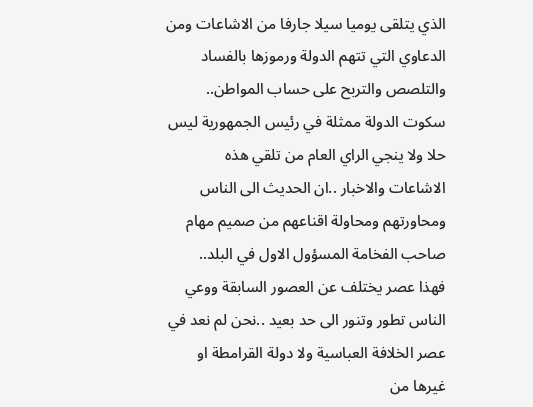الذي يتلقى يوميا سيلا جارفا من الاشاعات ومن الدعاوي التي تتهم الدولة ورموزها بالفساد والتلصص والتربح على حساب المواطن..
سكوت الدولة ممثلة في رئيس الجمهورية ليس حلا ولا ينجي الراي العام من تلقي هذه الاشاعات والاخبار ..ان الحديث الى الناس ومحاورتهم ومحاولة اقناعهم من صميم مهام صاحب الفخامة المسؤول الاول في البلد..
فهذا عصر يختلف عن العصور السابقة ووعي الناس تطور وتنور الى حد بعيد ..نحن لم نعد في عصر الخلافة العباسية ولا دولة القرامطة او غيرها من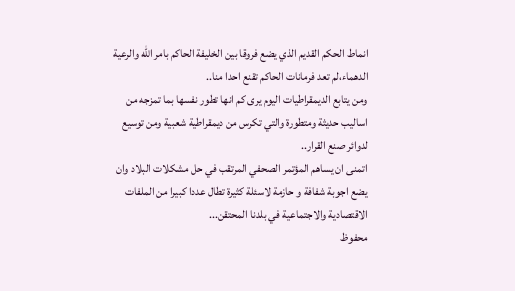انماط الحكم القديم الذي يضع فروقا بين الخليفة الحاكم بامر الله والرعية الدهماء،لم تعد فرمانات الحاكم تقنع احدا منا..
ومن يتابع الديمقراطيات اليوم يرى كم انها تطور نفسها بما تمزجه من اساليب حديثة ومتطورة والتي تكرس من ديمقراطية شعبية ومن توسيع لدوائر صنع القرار..
اتمنى ان يساهم المؤتمر الصحفي المرتقب في حل مشكلات البلاد وان يضع اجوبة شفافة و حازمة لاسئلة كثيرة تطال عددا كبيرا من الملفات الاقتصادية والاجتماعية في بلدنا المحتقن...
محفوظ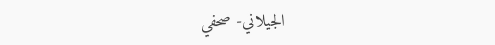الجيلاني- صحفي